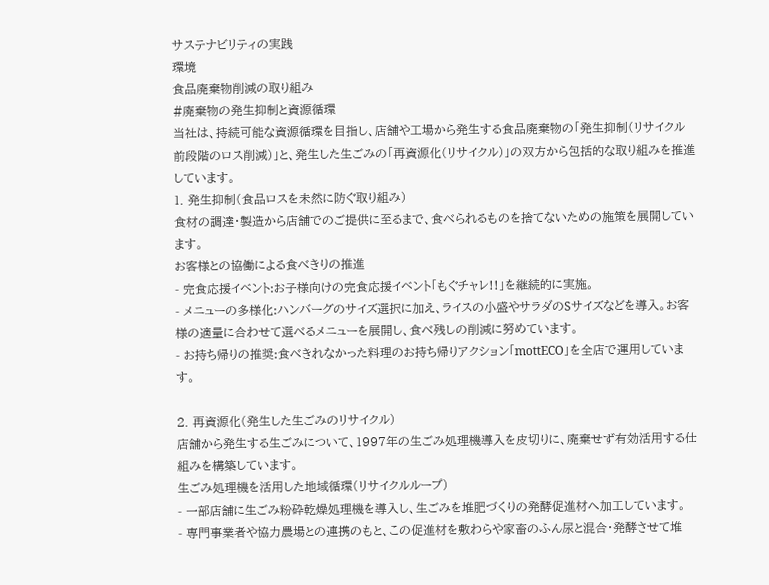サステナビリティの実践
環境
食品廃棄物削減の取り組み
#廃棄物の発生抑制と資源循環
当社は、持続可能な資源循環を目指し、店舗や工場から発生する食品廃棄物の「発生抑制(リサイクル前段階のロス削減)」と、発生した生ごみの「再資源化(リサイクル)」の双方から包括的な取り組みを推進しています。
1. 発生抑制(食品ロスを未然に防ぐ取り組み)
食材の調達・製造から店舗でのご提供に至るまで、食べられるものを捨てないための施策を展開しています。
お客様との協働による食べきりの推進
- 完食応援イベント:お子様向けの完食応援イベント「もぐチャレ!!」を継続的に実施。
- メニューの多様化:ハンバーグのサイズ選択に加え、ライスの小盛やサラダのSサイズなどを導入。お客様の適量に合わせて選べるメニューを展開し、食べ残しの削減に努めています。
- お持ち帰りの推奨:食べきれなかった料理のお持ち帰りアクション「mottECO」を全店で運用しています。

2. 再資源化(発生した生ごみのリサイクル)
店舗から発生する生ごみについて、1997年の生ごみ処理機導入を皮切りに、廃棄せず有効活用する仕組みを構築しています。
生ごみ処理機を活用した地域循環(リサイクルループ)
- 一部店舗に生ごみ粉砕乾燥処理機を導入し、生ごみを堆肥づくりの発酵促進材へ加工しています。
- 専門事業者や協力農場との連携のもと、この促進材を敷わらや家畜のふん尿と混合・発酵させて堆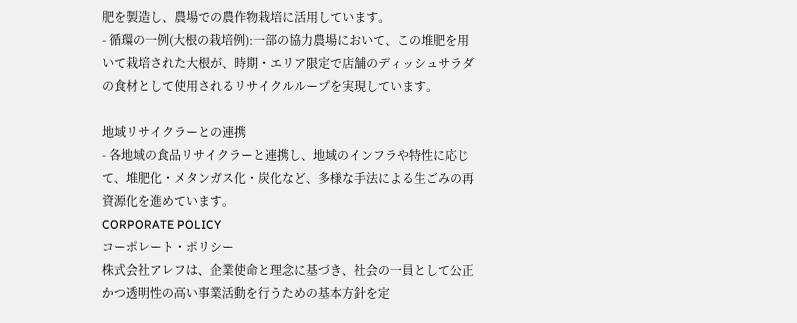肥を製造し、農場での農作物栽培に活用しています。
- 循環の一例(大根の栽培例):一部の協力農場において、この堆肥を用いて栽培された大根が、時期・エリア限定で店舗のディッシュサラダの食材として使用されるリサイクルループを実現しています。

地域リサイクラーとの連携
- 各地域の食品リサイクラーと連携し、地域のインフラや特性に応じて、堆肥化・メタンガス化・炭化など、多様な手法による生ごみの再資源化を進めています。
CORPORATE POLICY
コーポレート・ポリシー
株式会社アレフは、企業使命と理念に基づき、社会の一員として公正かつ透明性の高い事業活動を行うための基本方針を定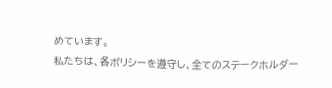めています。
私たちは、各ポリシーを遵守し、全てのステークホルダー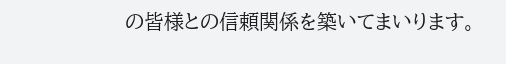の皆様との信頼関係を築いてまいります。